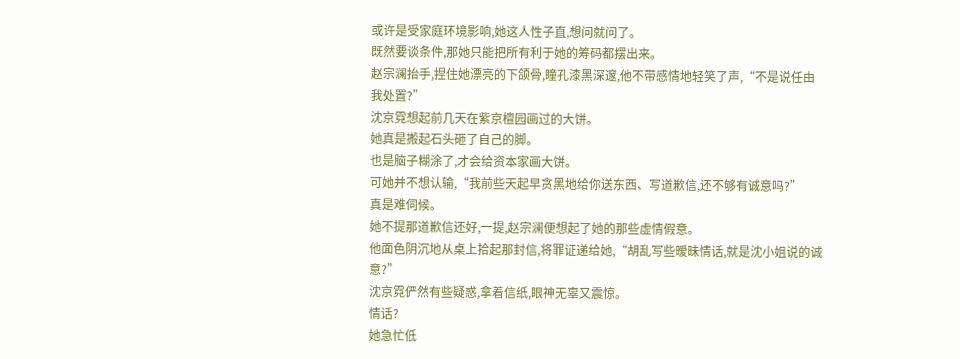或许是受家庭环境影响,她这人性子直,想问就问了。
既然要谈条件,那她只能把所有利于她的筹码都摆出来。
赵宗澜抬手,捏住她漂亮的下颌骨,瞳孔漆黑深邃,他不带感情地轻笑了声,“不是说任由我处置?”
沈京霓想起前几天在紫京檀园画过的大饼。
她真是搬起石头砸了自己的脚。
也是脑子糊涂了,才会给资本家画大饼。
可她并不想认输,“我前些天起早贪黑地给你送东西、写道歉信,还不够有诚意吗?”
真是难伺候。
她不提那道歉信还好,一提,赵宗澜便想起了她的那些虚情假意。
他面色阴沉地从桌上拾起那封信,将罪证递给她,“胡乱写些暧昧情话,就是沈小姐说的诚意?”
沈京霓俨然有些疑惑,拿着信纸,眼神无辜又震惊。
情话?
她急忙低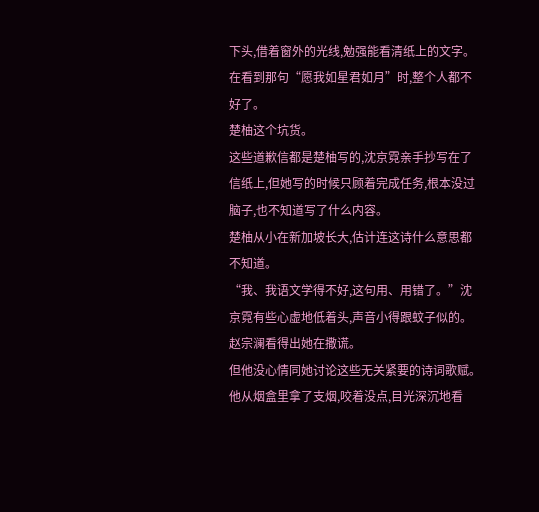下头,借着窗外的光线,勉强能看清纸上的文字。
在看到那句“愿我如星君如月”时,整个人都不好了。
楚柚这个坑货。
这些道歉信都是楚柚写的,沈京霓亲手抄写在了信纸上,但她写的时候只顾着完成任务,根本没过脑子,也不知道写了什么内容。
楚柚从小在新加坡长大,估计连这诗什么意思都不知道。
“我、我语文学得不好,这句用、用错了。”沈京霓有些心虚地低着头,声音小得跟蚊子似的。
赵宗澜看得出她在撒谎。
但他没心情同她讨论这些无关紧要的诗词歌赋。
他从烟盒里拿了支烟,咬着没点,目光深沉地看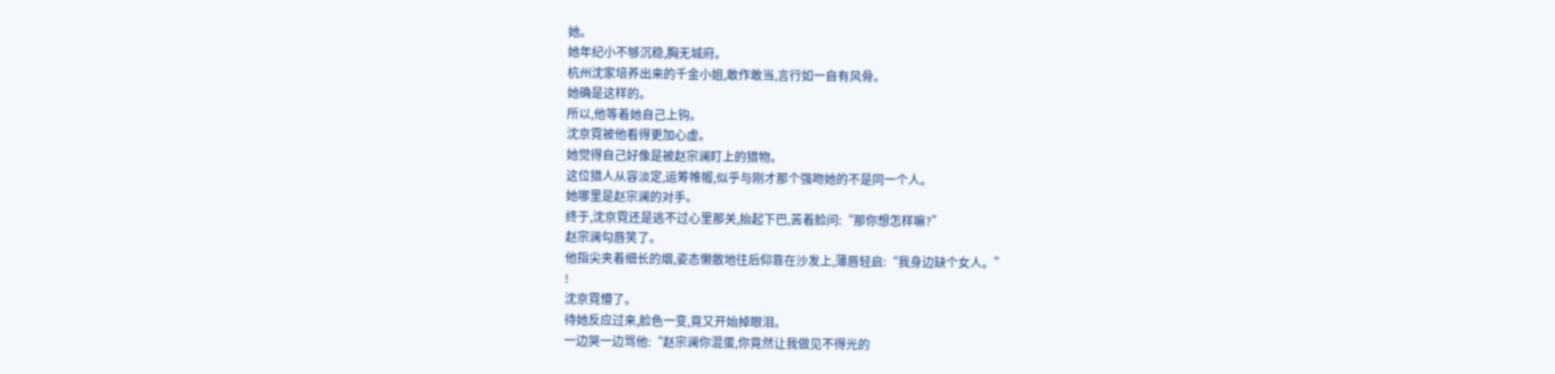她。
她年纪小不够沉稳,胸无城府。
杭州沈家培养出来的千金小姐,敢作敢当,言行如一自有风骨。
她确是这样的。
所以,他等着她自己上钩。
沈京霓被他看得更加心虚。
她觉得自己好像是被赵宗澜盯上的猎物。
这位猎人从容淡定,运筹帷幄,似乎与刚才那个强吻她的不是同一个人。
她哪里是赵宗澜的对手。
终于,沈京霓还是逃不过心里那关,抬起下巴,苦着脸问:“那你想怎样嘛?”
赵宗澜勾唇笑了。
他指尖夹着细长的烟,姿态懒散地往后仰靠在沙发上,薄唇轻启:“我身边缺个女人。”
!
沈京霓懵了。
待她反应过来,脸色一变,竟又开始掉眼泪。
一边哭一边骂他:“赵宗澜你混蛋,你竟然让我做见不得光的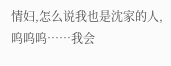情妇,怎么说我也是沈家的人,呜呜呜……我会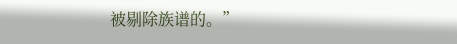被剔除族谱的。”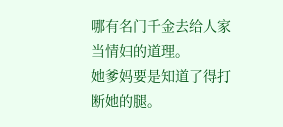哪有名门千金去给人家当情妇的道理。
她爹妈要是知道了得打断她的腿。